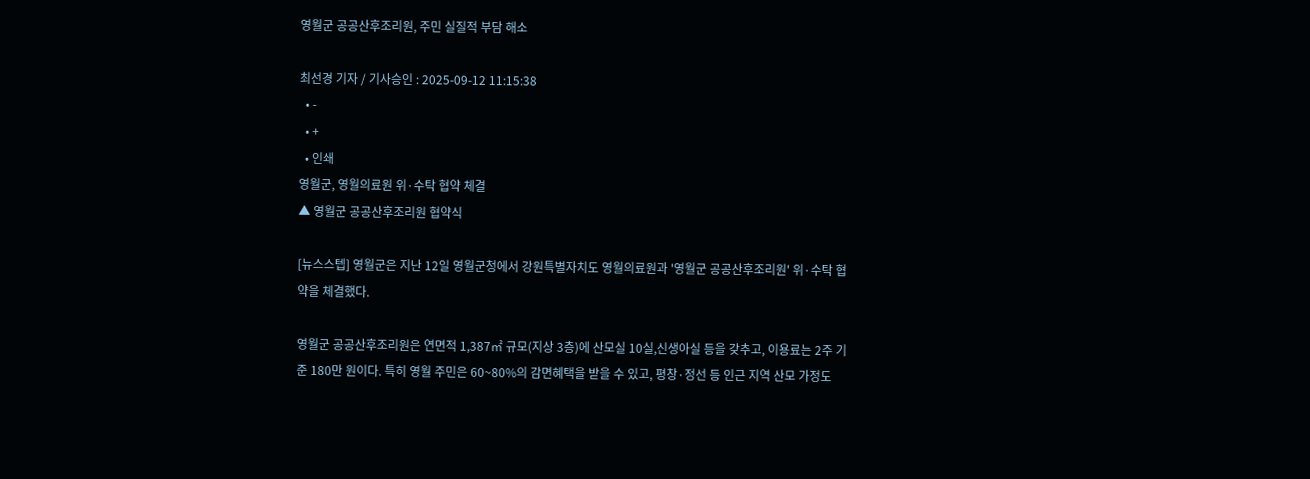영월군 공공산후조리원, 주민 실질적 부담 해소

최선경 기자 / 기사승인 : 2025-09-12 11:15:38
  • -
  • +
  • 인쇄
영월군, 영월의료원 위·수탁 협약 체결
▲ 영월군 공공산후조리원 협약식

[뉴스스텝] 영월군은 지난 12일 영월군청에서 강원특별자치도 영월의료원과 '영월군 공공산후조리원' 위·수탁 협약을 체결했다.

영월군 공공산후조리원은 연면적 1,387㎡ 규모(지상 3층)에 산모실 10실,신생아실 등을 갖추고, 이용료는 2주 기준 180만 원이다. 특히 영월 주민은 60~80%의 감면혜택을 받을 수 있고, 평창·정선 등 인근 지역 산모 가정도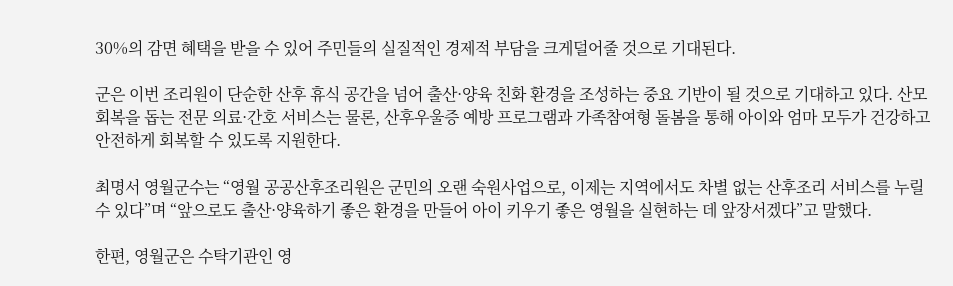30%의 감면 혜택을 받을 수 있어 주민들의 실질적인 경제적 부담을 크게덜어줄 것으로 기대된다.

군은 이번 조리원이 단순한 산후 휴식 공간을 넘어 출산·양육 친화 환경을 조성하는 중요 기반이 될 것으로 기대하고 있다. 산모 회복을 돕는 전문 의료·간호 서비스는 물론, 산후우울증 예방 프로그램과 가족참여형 돌봄을 통해 아이와 엄마 모두가 건강하고 안전하게 회복할 수 있도록 지원한다.

최명서 영월군수는 “영월 공공산후조리원은 군민의 오랜 숙원사업으로, 이제는 지역에서도 차별 없는 산후조리 서비스를 누릴 수 있다”며 “앞으로도 출산·양육하기 좋은 환경을 만들어 아이 키우기 좋은 영월을 실현하는 데 앞장서겠다”고 말했다.

한편, 영월군은 수탁기관인 영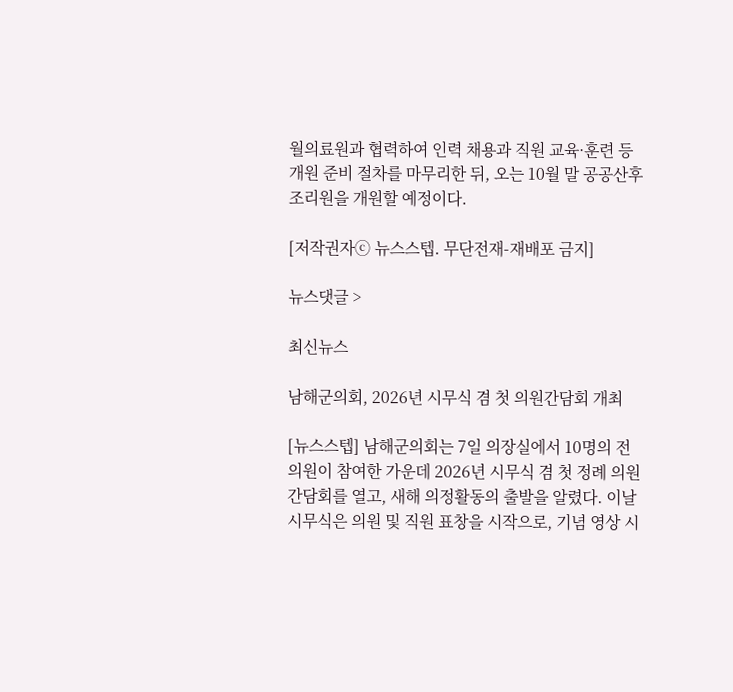월의료원과 협력하여 인력 채용과 직원 교육·훈련 등 개원 준비 절차를 마무리한 뒤, 오는 10월 말 공공산후조리원을 개원할 예정이다.

[저작권자ⓒ 뉴스스텝. 무단전재-재배포 금지]

뉴스댓글 >

최신뉴스

남해군의회, 2026년 시무식 겸 첫 의원간담회 개최

[뉴스스텝] 남해군의회는 7일 의장실에서 10명의 전 의원이 참여한 가운데 2026년 시무식 겸 첫 정례 의원간담회를 열고, 새해 의정활동의 출발을 알렸다. 이날 시무식은 의원 및 직원 표창을 시작으로, 기념 영상 시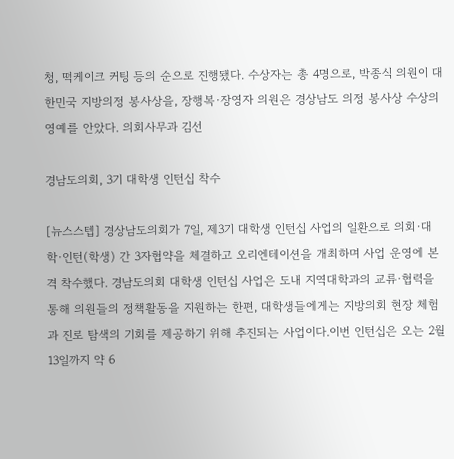청, 떡케이크 커팅 등의 순으로 진행됐다. 수상자는 총 4명으로, 박종식 의원이 대한민국 지방의정 봉사상을, 장행복·장영자 의원은 경상남도 의정 봉사상 수상의 영예를 안았다. 의회사무과 김선

경남도의회, 3기 대학생 인턴십 착수

[뉴스스텝] 경상남도의회가 7일, 제3기 대학생 인턴십 사업의 일환으로 의회·대학·인턴(학생) 간 3자협약을 체결하고 오리엔테이션을 개최하며 사업 운영에 본격 착수했다. 경남도의회 대학생 인턴십 사업은 도내 지역대학과의 교류·협력을 통해 의원들의 정책활동을 지원하는 한편, 대학생들에게는 지방의회 현장 체험과 진로 탐색의 기회를 제공하기 위해 추진되는 사업이다.이번 인턴십은 오는 2월 13일까지 약 6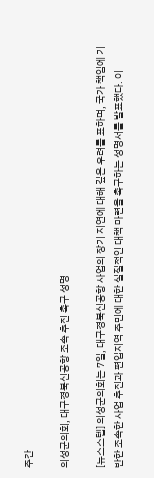주간

의성군의회, 대구경북신공항 조속 추진 촉구 성명

[뉴스스텝] 의성군의회는 7일, 대구경북신공항 사업의 장기 지연에 대해 깊은 우려를 표하며, 국가 책임에 기반한 조속한 사업 추진과 편입지역 주민에 대한 실질적인 대책 마련을 촉구하는 성명서를 발표했다. 이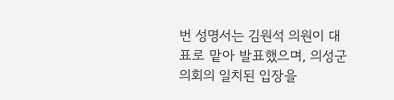번 성명서는 김원석 의원이 대표로 맡아 발표했으며, 의성군의회의 일치된 입장을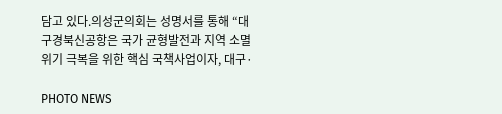담고 있다.의성군의회는 성명서를 통해 “대구경북신공항은 국가 균형발전과 지역 소멸 위기 극복을 위한 핵심 국책사업이자, 대구·

PHOTO NEWS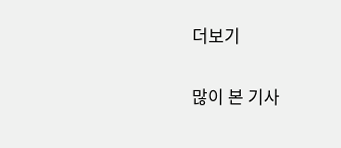더보기

많이 본 기사